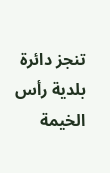تنجز دائرة بلدية رأس الخيمة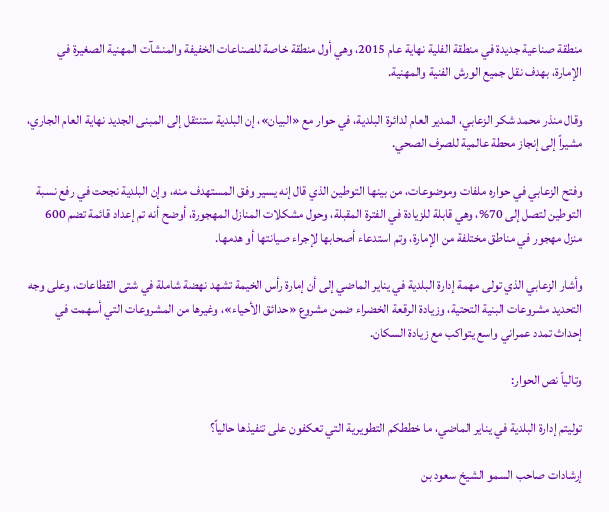منطقة صناعية جديدة في منطقة الفلية نهاية عام 2015، وهي أول منطقة خاصة للصناعات الخفيفة والمنشآت المهنية الصغيرة في الإمارة، بهدف نقل جميع الورش الفنية والمهنية.

وقال منذر محمد شكر الزعابي، المدير العام لدائرة البلدية، في حوار مع «البيان»، إن البلدية ستنتقل إلى المبنى الجديد نهاية العام الجاري، مشيراً إلى إنجاز محطة عالمية للصرف الصحي.

وفتح الزعابي في حواره ملفات وموضوعات، من بينها التوطين الذي قال إنه يسير وفق المستهدف منه، وإن البلدية نجحت في رفع نسبة التوطين لتصل إلى 70%، وهي قابلة للزيادة في الفترة المقبلة، وحول مشكلات المنازل المهجورة، أوضح أنه تم إعداد قائمة تضم 600 منزل مهجور في مناطق مختلفة من الإمارة، وتم استدعاء أصحابها لإجراء صيانتها أو هدمها.

وأشار الزعابي الذي تولى مهمة إدارة البلدية في يناير الماضي إلى أن إمارة رأس الخيمة تشهد نهضة شاملة في شتى القطاعات، وعلى وجه التحديد مشروعات البنية التحتية، وزيادة الرقعة الخضراء ضمن مشروع «حدائق الأحياء»، وغيرها من المشروعات التي أسهمت في إحداث تمدد عمراني واسع يتواكب مع زيادة السكان.

وتالياً نص الحوار:

توليتم إدارة البلدية في يناير الماضي، ما خططكم التطويرية التي تعكفون على تنفيذها حالياً؟

إرشادات صاحب السمو الشيخ سعود بن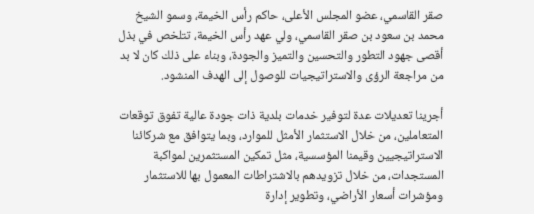صقر القاسمي، عضو المجلس الأعلى، حاكم رأس الخيمة، وسمو الشيخ محمد بن سعود بن صقر القاسمي، ولي عهد رأس الخيمة، تتلخص في بذل أقصى جهود التطور والتحسين والتميز والجودة، وبناء على ذلك كان لا بد من مراجعة الرؤى والاستراتيجيات للوصول إلى الهدف المنشود.

أجرينا تعديلات عدة لتوفير خدمات بلدية ذات جودة عالية تفوق توقعات المتعاملين، من خلال الاستثمار الأمثل للموارد، وبما يتوافق مع شركائنا الاستراتيجيين وقيمنا المؤسسية، مثل تمكين المستثمرين لمواكبة المستجدات، من خلال تزويدهم بالاشتراطات المعمول بها للاستثمار ومؤشرات أسعار الأراضي، وتطوير إدارة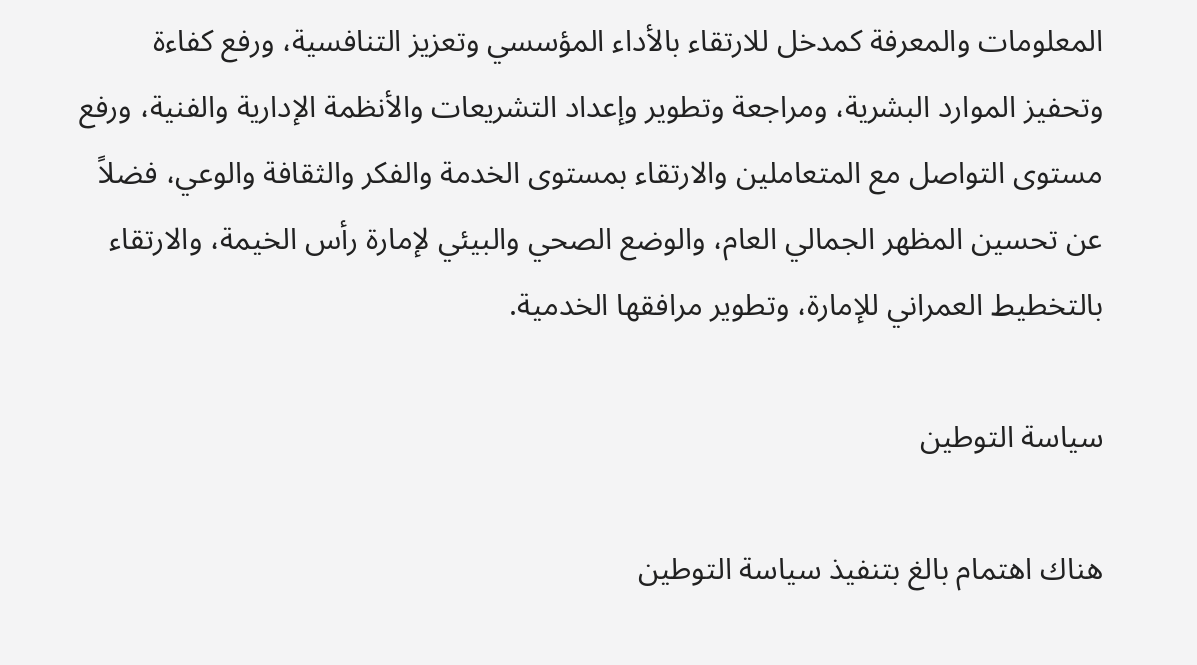المعلومات والمعرفة كمدخل للارتقاء بالأداء المؤسسي وتعزيز التنافسية، ورفع كفاءة وتحفيز الموارد البشرية، ومراجعة وتطوير وإعداد التشريعات والأنظمة الإدارية والفنية، ورفع مستوى التواصل مع المتعاملين والارتقاء بمستوى الخدمة والفكر والثقافة والوعي، فضلاً عن تحسين المظهر الجمالي العام، والوضع الصحي والبيئي لإمارة رأس الخيمة، والارتقاء بالتخطيط العمراني للإمارة، وتطوير مرافقها الخدمية.

سياسة التوطين

هناك اهتمام بالغ بتنفيذ سياسة التوطين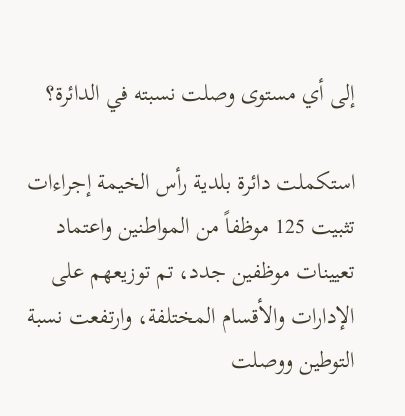إلى أي مستوى وصلت نسبته في الدائرة؟

استكملت دائرة بلدية رأس الخيمة إجراءات تثبيت 125 موظفاً من المواطنين واعتماد تعيينات موظفين جدد، تم توزيعهم على الإدارات والأقسام المختلفة، وارتفعت نسبة التوطين ووصلت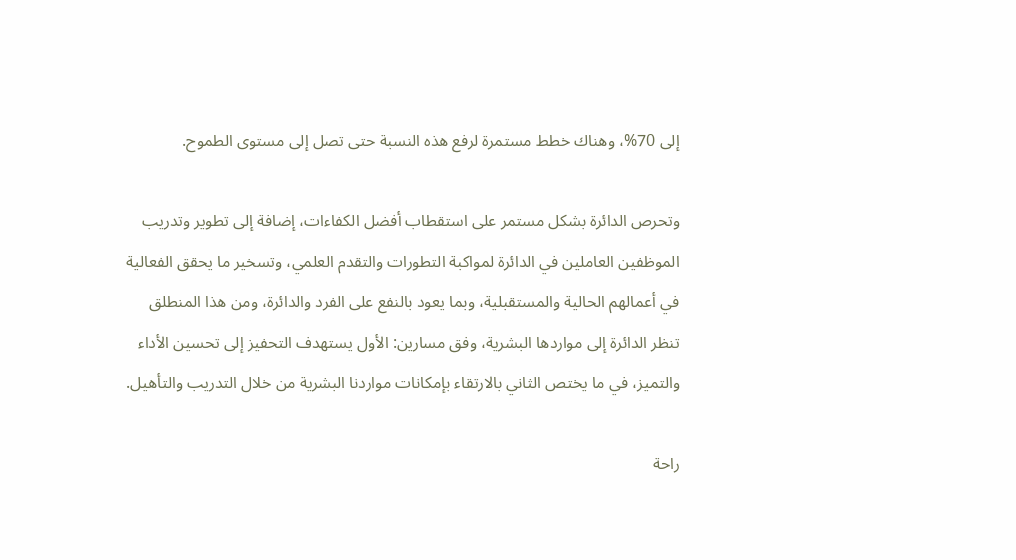إلى 70%، وهناك خطط مستمرة لرفع هذه النسبة حتى تصل إلى مستوى الطموح.

وتحرص الدائرة بشكل مستمر على استقطاب أفضل الكفاءات، إضافة إلى تطوير وتدريب الموظفين العاملين في الدائرة لمواكبة التطورات والتقدم العلمي، وتسخير ما يحقق الفعالية في أعمالهم الحالية والمستقبلية، وبما يعود بالنفع على الفرد والدائرة، ومن هذا المنطلق تنظر الدائرة إلى مواردها البشرية، وفق مسارين: الأول يستهدف التحفيز إلى تحسين الأداء والتميز، في ما يختص الثاني بالارتقاء بإمكانات مواردنا البشرية من خلال التدريب والتأهيل.

راحة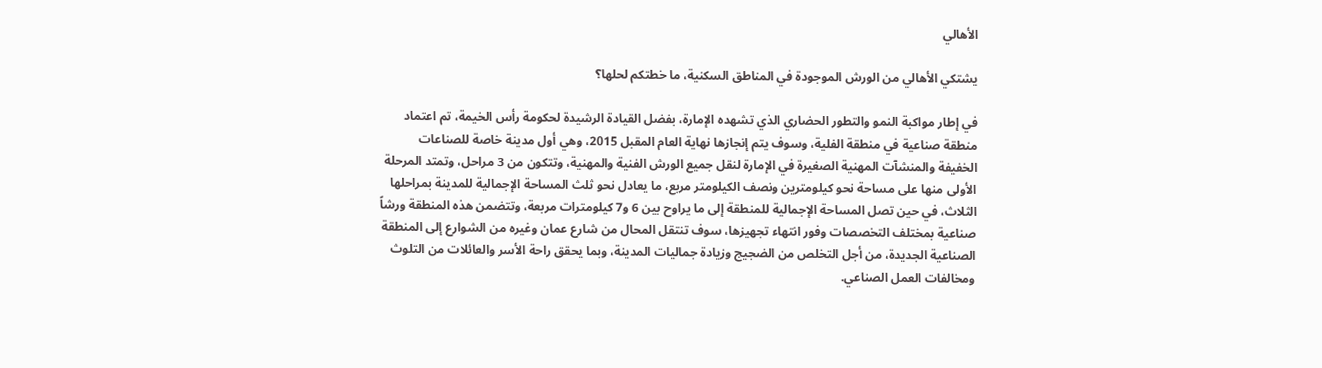الأهالي

يشتكي الأهالي من الورش الموجودة في المناطق السكنية، ما خطتكم لحلها؟

في إطار مواكبة النمو والتطور الحضاري الذي تشهده الإمارة، بفضل القيادة الرشيدة لحكومة رأس الخيمة، تم اعتماد منطقة صناعية في منطقة الفلية، وسوف يتم إنجازها نهاية العام المقبل 2015، وهي أول مدينة خاصة للصناعات الخفيفة والمنشآت المهنية الصغيرة في الإمارة لنقل جميع الورش الفنية والمهنية، وتتكون من 3 مراحل، وتمتد المرحلة الأولى منها على مساحة نحو كيلومترين ونصف الكيلومتر مربع، ما يعادل نحو ثلث المساحة الإجمالية للمدينة بمراحلها الثلاث، في حين تصل المساحة الإجمالية للمنطقة إلى ما يراوح بين 6 و7 كيلومترات مربعة، وتتضمن هذه المنطقة ورشاً صناعية بمختلف التخصصات وفور انتهاء تجهيزها، سوف تنتقل المحال من شارع عمان وغيره من الشوارع إلى المنطقة الصناعية الجديدة، من أجل التخلص من الضجيج وزيادة جماليات المدينة، وبما يحقق راحة الأسر والعائلات من التلوث ومخالفات العمل الصناعي.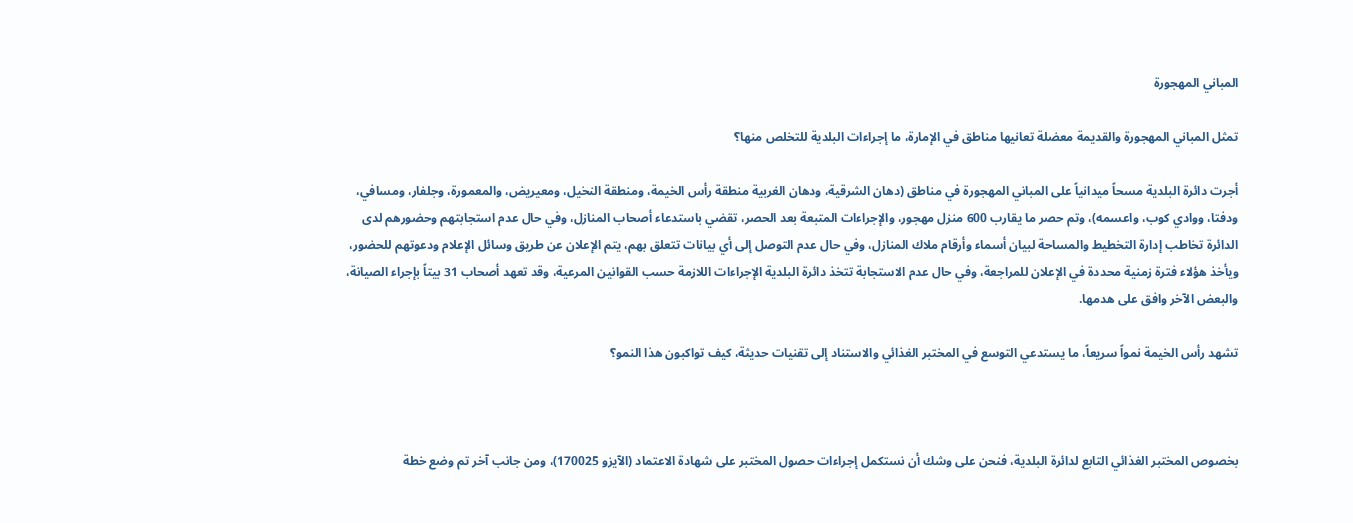المباني المهجورة

تمثل المباني المهجورة والقديمة معضلة تعانيها مناطق في الإمارة، ما إجراءات البلدية للتخلص منها؟

أجرت دائرة البلدية مسحاً ميدانياً على المباني المهجورة في مناطق (دهان الشرقية، ودهان الغربية منطقة رأس الخيمة، ومنطقة النخيل، ومعيريض، والمعمورة، وجلفار، ومسافي، ودفتا، ووادي كوب، واعسمه)، وتم حصر ما يقارب 600 منزل مهجور، والإجراءات المتبعة بعد الحصر، تقضي باستدعاء أصحاب المنازل، وفي حال عدم استجابتهم وحضورهم لدى الدائرة تخاطب إدارة التخطيط والمساحة لبيان أسماء وأرقام ملاك المنازل، وفي حال عدم التوصل إلى أي بيانات تتعلق بهم، يتم الإعلان عن طريق وسائل الإعلام ودعوتهم للحضور، ويأخذ هؤلاء فترة زمنية محددة في الإعلان للمراجعة، وفي حال عدم الاستجابة تتخذ دائرة البلدية الإجراءات اللازمة حسب القوانين المرعية، وقد تعهد أصحاب 31 بيتاً بإجراء الصيانة، والبعض الآخر وافق على هدمها.

تشهد رأس الخيمة نمواً سريعاً، ما يستدعي التوسع في المختبر الغذائي والاستناد إلى تقنيات حديثة، كيف تواكبون هذا النمو؟



بخصوص المختبر الغذائي التابع لدائرة البلدية، فنحن على وشك أن نستكمل إجراءات حصول المختبر على شهادة الاعتماد (الآيزو 170025)، ومن جانب آخر تم وضع خطة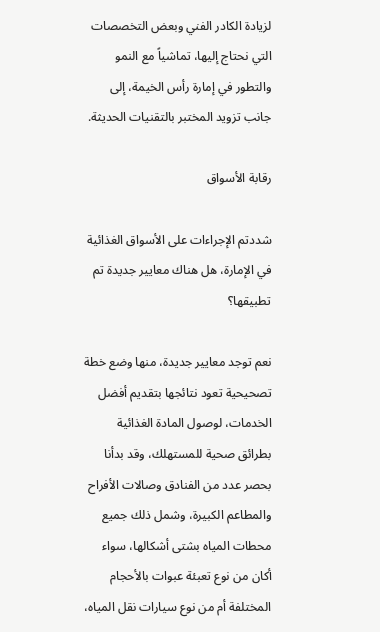لزيادة الكادر الفني وبعض التخصصات التي نحتاج إليها، تماشياً مع النمو والتطور في إمارة رأس الخيمة، إلى جانب تزويد المختبر بالتقنيات الحديثة.

رقابة الأسواق

شددتم الإجراءات على الأسواق الغذائية في الإمارة، هل هناك معايير جديدة تم تطبيقها؟

نعم توجد معايير جديدة، منها وضع خطة تصحيحية تعود نتائجها بتقديم أفضل الخدمات، لوصول المادة الغذائية بطرائق صحية للمستهلك، وقد بدأنا بحصر عدد من الفنادق وصالات الأفراح والمطاعم الكبيرة، وشمل ذلك جميع محطات المياه بشتى أشكالها، سواء أكان من نوع تعبئة عبوات بالأحجام المختلفة أم من نوع سيارات نقل المياه،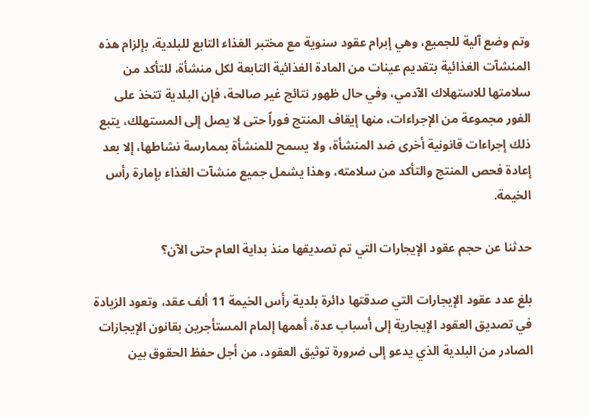وتم وضع آلية للجميع، وهي إبرام عقود سنوية مع مختبر الغذاء التابع للبلدية، بإلزام هذه المنشآت الغذائية بتقديم عينات من المادة الغذائية التابعة لكل منشأة، للتأكد من سلامتها للاستهلاك الآدمي، وفي حال ظهور نتائج غير صالحة، فإن البلدية تتخذ على الفور مجموعة من الإجراءات، منها إيقاف المنتج فوراً حتى لا يصل إلى المستهلك، يتبع ذلك إجراءات قانونية أخرى ضد المنشأة، ولا يسمح للمنشأة بممارسة نشاطها، إلا بعد إعادة فحص المنتج والتأكد من سلامته، وهذا يشمل جميع منشآت الغذاء بإمارة رأس الخيمة.

حدثنا عن حجم عقود الإيجارات التي تم تصديقها منذ بداية العام حتى الآن؟

بلغ عدد عقود الإيجارات التي صدقتها دائرة بلدية رأس الخيمة 11 ألف عقد، وتعود الزيادة في تصديق العقود الإيجارية إلى أسباب عدة، أهمها إلمام المستأجرين بقانون الإيجازات الصادر من البلدية الذي يدعو إلى ضرورة توثيق العقود، من أجل حفظ الحقوق بين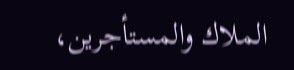الملاك والمستأجرين،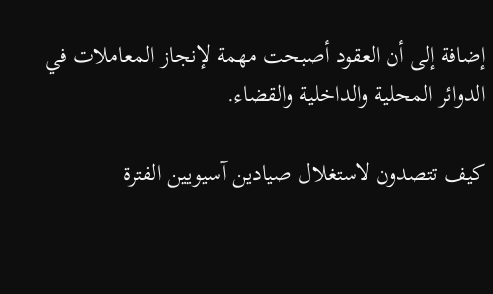إضافة إلى أن العقود أصبحت مهمة لإنجاز المعاملات في الدوائر المحلية والداخلية والقضاء.

كيف تتصدون لاستغلال صيادين آسيويين الفترة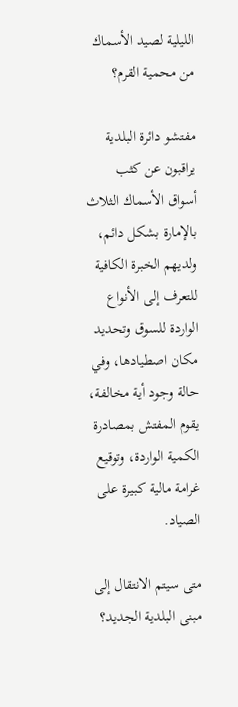الليلية لصيد الأسماك من محمية القرم؟

مفتشو دائرة البلدية يراقبون عن كثب أسواق الأسماك الثلاث بالإمارة بشكل دائم، ولديهم الخبرة الكافية للتعرف إلى الأنواع الواردة للسوق وتحديد مكان اصطيادها، وفي حالة وجود أية مخالفة، يقوم المفتش بمصادرة الكمية الواردة، وتوقيع غرامة مالية كبيرة على الصياد.

متى سيتم الانتقال إلى مبنى البلدية الجديد؟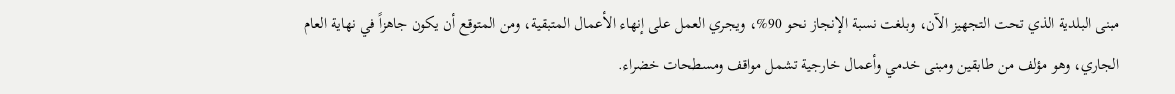مبنى البلدية الذي تحت التجهيز الآن، وبلغت نسبة الإنجاز نحو 90%، ويجري العمل على إنهاء الأعمال المتبقية، ومن المتوقع أن يكون جاهزاً في نهاية العام الجاري، وهو مؤلف من طابقين ومبنى خدمي وأعمال خارجية تشمل مواقف ومسطحات خضراء.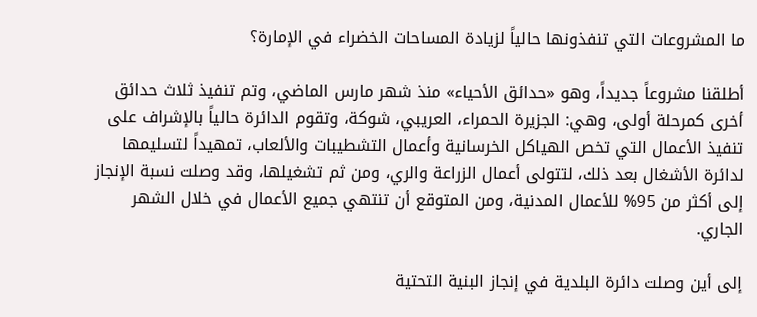ما المشروعات التي تنفذونها حالياً لزيادة المساحات الخضراء في الإمارة؟

أطلقنا مشروعاً جديداً، وهو «حدائق الأحياء» منذ شهر مارس الماضي، وتم تنفيذ ثلاث حدائق أخرى كمرحلة أولى، وهي: الجزيرة الحمراء، العريبي، شوكة، وتقوم الدائرة حالياً بالإشراف على تنفيذ الأعمال التي تخص الهياكل الخرسانية وأعمال التشطيبات والألعاب، تمهيداً لتسليمها لدائرة الأشغال بعد ذلك، لتتولى أعمال الزراعة والري، ومن ثم تشغيلها، وقد وصلت نسبة الإنجاز إلى أكثر من 95% للأعمال المدنية، ومن المتوقع أن تنتهي جميع الأعمال في خلال الشهر الجاري.

إلى أين وصلت دائرة البلدية في إنجاز البنية التحتية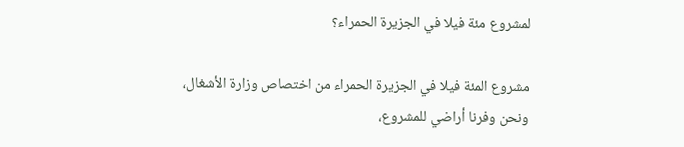لمشروع مئة فيلا في الجزيرة الحمراء؟

مشروع المئة فيلا في الجزيرة الحمراء من اختصاص وزارة الأشغال، ونحن وفرنا أراضي للمشروع،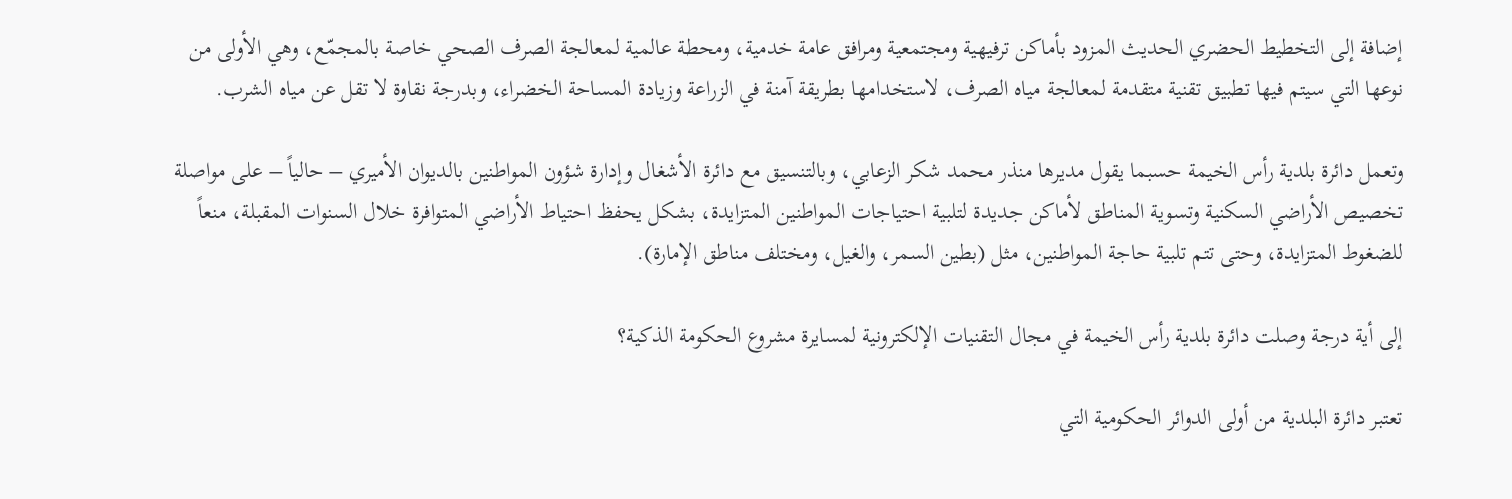إضافة إلى التخطيط الحضري الحديث المزود بأماكن ترفيهية ومجتمعية ومرافق عامة خدمية، ومحطة عالمية لمعالجة الصرف الصحي خاصة بالمجمّع، وهي الأولى من نوعها التي سيتم فيها تطبيق تقنية متقدمة لمعالجة مياه الصرف، لاستخدامها بطريقة آمنة في الزراعة وزيادة المساحة الخضراء، وبدرجة نقاوة لا تقل عن مياه الشرب.

وتعمل دائرة بلدية رأس الخيمة حسبما يقول مديرها منذر محمد شكر الزعابي، وبالتنسيق مع دائرة الأشغال وإدارة شؤون المواطنين بالديوان الأميري – حالياً – على مواصلة تخصيص الأراضي السكنية وتسوية المناطق لأماكن جديدة لتلبية احتياجات المواطنين المتزايدة، بشكل يحفظ احتياط الأراضي المتوافرة خلال السنوات المقبلة، منعاً للضغوط المتزايدة، وحتى تتم تلبية حاجة المواطنين، مثل (بطين السمر، والغيل، ومختلف مناطق الإمارة).

إلى أية درجة وصلت دائرة بلدية رأس الخيمة في مجال التقنيات الإلكترونية لمسايرة مشروع الحكومة الذكية؟

تعتبر دائرة البلدية من أولى الدوائر الحكومية التي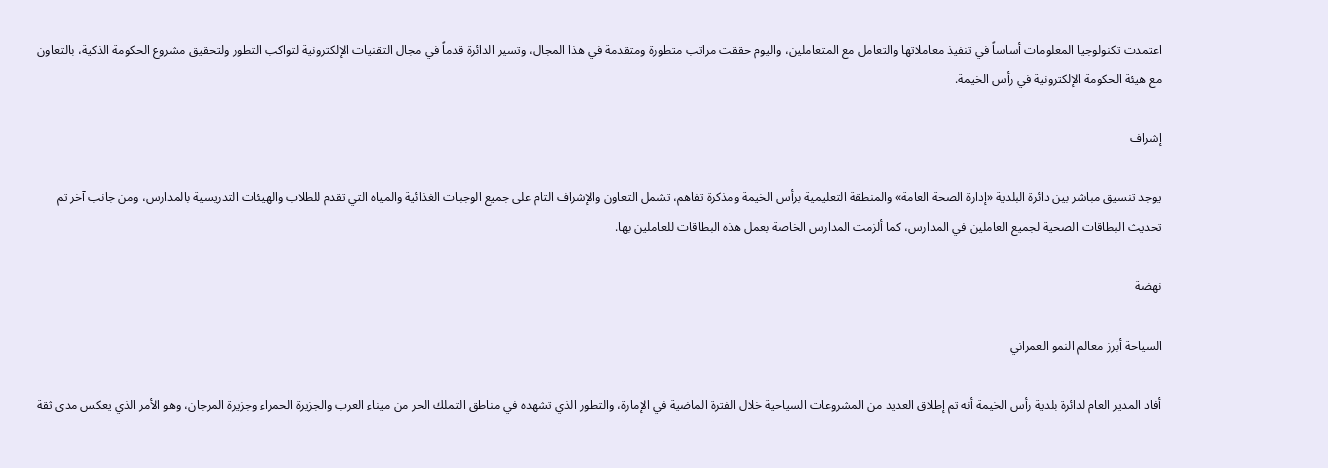اعتمدت تكنولوجيا المعلومات أساساً في تنفيذ معاملاتها والتعامل مع المتعاملين، واليوم حققت مراتب متطورة ومتقدمة في هذا المجال، وتسير الدائرة قدماً في مجال التقنيات الإلكترونية لتواكب التطور ولتحقيق مشروع الحكومة الذكية، بالتعاون مع هيئة الحكومة الإلكترونية في رأس الخيمة.

إشراف

يوجد تنسيق مباشر بين دائرة البلدية «إدارة الصحة العامة» والمنطقة التعليمية برأس الخيمة ومذكرة تفاهم، تشمل التعاون والإشراف التام على جميع الوجبات الغذائية والمياه التي تقدم للطلاب والهيئات التدريسية بالمدارس، ومن جانب آخر تم تحديث البطاقات الصحية لجميع العاملين في المدارس، كما ألزمت المدارس الخاصة بعمل هذه البطاقات للعاملين بها.

نهضة

السياحة أبرز معالم النمو العمراني

أفاد المدير العام لدائرة بلدية رأس الخيمة أنه تم إطلاق العديد من المشروعات السياحية خلال الفترة الماضية في الإمارة، والتطور الذي تشهده في مناطق التملك الحر من ميناء العرب والجزيرة الحمراء وجزيرة المرجان، وهو الأمر الذي يعكس مدى ثقة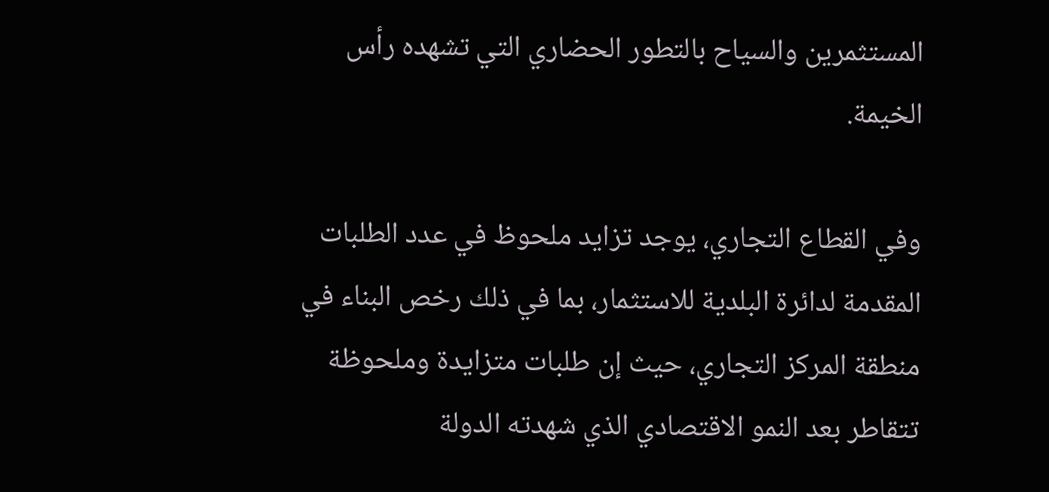المستثمرين والسياح بالتطور الحضاري التي تشهده رأس الخيمة.

وفي القطاع التجاري، يوجد تزايد ملحوظ في عدد الطلبات المقدمة لدائرة البلدية للاستثمار، بما في ذلك رخص البناء في منطقة المركز التجاري، حيث إن طلبات متزايدة وملحوظة تتقاطر بعد النمو الاقتصادي الذي شهدته الدولة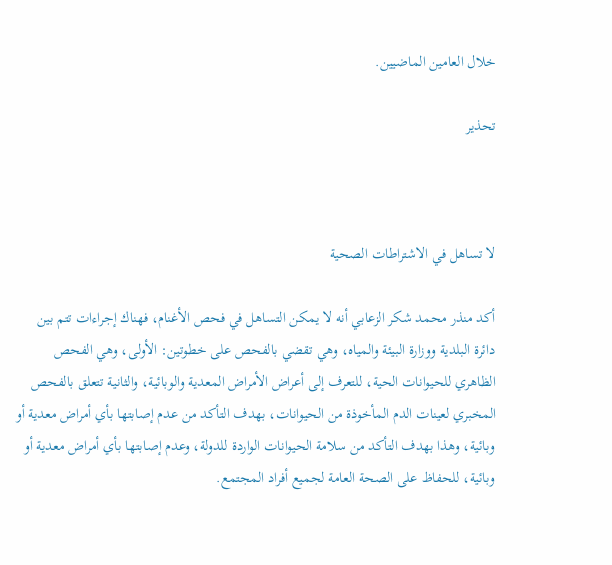خلال العامين الماضيين.

تحذير



لا تساهل في الاشتراطات الصحية

أكد منذر محمد شكر الزعابي أنه لا يمكن التساهل في فحص الأغنام، فهناك إجراءات تتم بين دائرة البلدية ووزارة البيئة والمياه، وهي تقضي بالفحص على خطوتين: الأولى، وهي الفحص الظاهري للحيوانات الحية، للتعرف إلى أعراض الأمراض المعدية والوبائية، والثانية تتعلق بالفحص المخبري لعينات الدم المأخوذة من الحيوانات، بهدف التأكد من عدم إصابتها بأي أمراض معدية أو وبائية، وهذا بهدف التأكد من سلامة الحيوانات الواردة للدولة، وعدم إصابتها بأي أمراض معدية أو وبائية، للحفاظ على الصحة العامة لجميع أفراد المجتمع.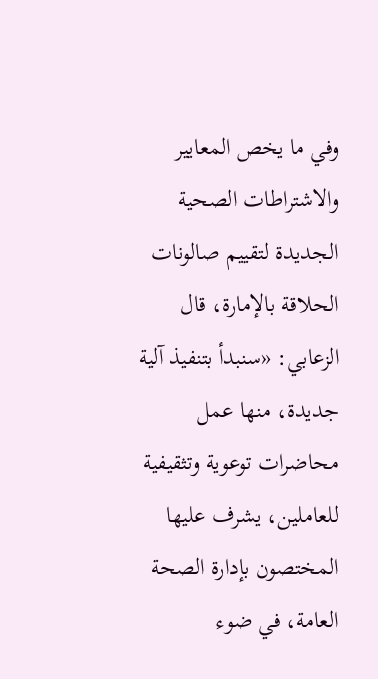وفي ما يخص المعايير والاشتراطات الصحية الجديدة لتقييم صالونات الحلاقة بالإمارة، قال الزعابي: «سنبدأ بتنفيذ آلية جديدة، منها عمل محاضرات توعوية وتثقيفية للعاملين، يشرف عليها المختصون بإدارة الصحة العامة، في ضوء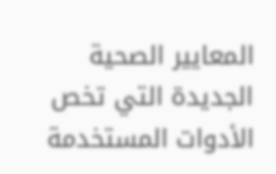المعايير الصحية الجديدة التي تخص الأدوات المستخدمة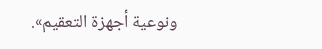ونوعية أجهزة التعقيم».